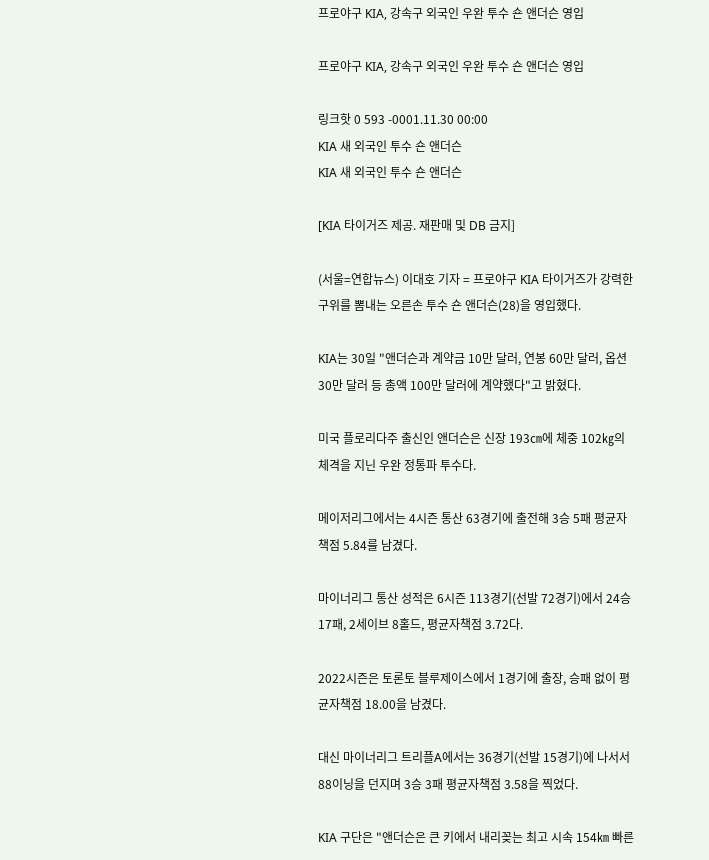프로야구 KIA, 강속구 외국인 우완 투수 숀 앤더슨 영입

프로야구 KIA, 강속구 외국인 우완 투수 숀 앤더슨 영입

링크핫 0 593 -0001.11.30 00:00
KIA 새 외국인 투수 숀 앤더슨
KIA 새 외국인 투수 숀 앤더슨

[KIA 타이거즈 제공. 재판매 및 DB 금지]

(서울=연합뉴스) 이대호 기자 = 프로야구 KIA 타이거즈가 강력한 구위를 뽐내는 오른손 투수 숀 앤더슨(28)을 영입했다.

KIA는 30일 "앤더슨과 계약금 10만 달러, 연봉 60만 달러, 옵션 30만 달러 등 총액 100만 달러에 계약했다"고 밝혔다.

미국 플로리다주 출신인 앤더슨은 신장 193㎝에 체중 102㎏의 체격을 지닌 우완 정통파 투수다.

메이저리그에서는 4시즌 통산 63경기에 출전해 3승 5패 평균자책점 5.84를 남겼다.

마이너리그 통산 성적은 6시즌 113경기(선발 72경기)에서 24승 17패, 2세이브 8홀드, 평균자책점 3.72다.

2022시즌은 토론토 블루제이스에서 1경기에 출장, 승패 없이 평균자책점 18.00을 남겼다.

대신 마이너리그 트리플A에서는 36경기(선발 15경기)에 나서서 88이닝을 던지며 3승 3패 평균자책점 3.58을 찍었다.

KIA 구단은 "앤더슨은 큰 키에서 내리꽂는 최고 시속 154㎞ 빠른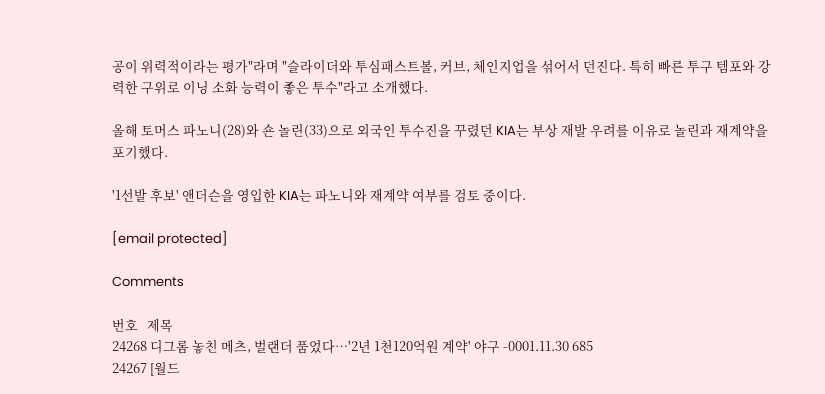공이 위력적이라는 평가"라며 "슬라이더와 투심패스트볼, 커브, 체인지업을 섞어서 던진다. 특히 빠른 투구 템포와 강력한 구위로 이닝 소화 능력이 좋은 투수"라고 소개했다.

올해 토머스 파노니(28)와 숀 놀린(33)으로 외국인 투수진을 꾸렸던 KIA는 부상 재발 우려를 이유로 놀린과 재계약을 포기했다.

'1선발 후보' 앤더슨을 영입한 KIA는 파노니와 재계약 여부를 검토 중이다.

[email protected]

Comments

번호   제목
24268 디그롬 놓친 메츠, 벌랜더 품었다…'2년 1천120억원 계약' 야구 -0001.11.30 685
24267 [월드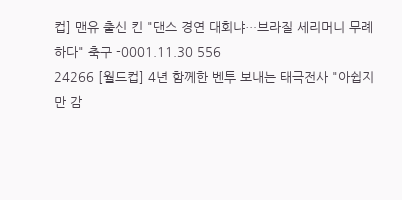컵] 맨유 출신 킨 "댄스 경연 대회냐…브라질 세리머니 무례하다" 축구 -0001.11.30 556
24266 [월드컵] 4년 함께한 벤투 보내는 태극전사 "아쉽지만 감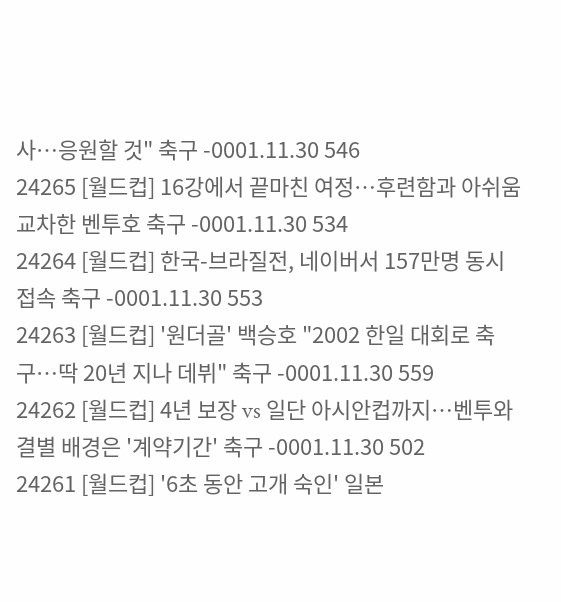사…응원할 것" 축구 -0001.11.30 546
24265 [월드컵] 16강에서 끝마친 여정…후련함과 아쉬움 교차한 벤투호 축구 -0001.11.30 534
24264 [월드컵] 한국-브라질전, 네이버서 157만명 동시접속 축구 -0001.11.30 553
24263 [월드컵] '원더골' 백승호 "2002 한일 대회로 축구…딱 20년 지나 데뷔" 축구 -0001.11.30 559
24262 [월드컵] 4년 보장 vs 일단 아시안컵까지…벤투와 결별 배경은 '계약기간' 축구 -0001.11.30 502
24261 [월드컵] '6초 동안 고개 숙인' 일본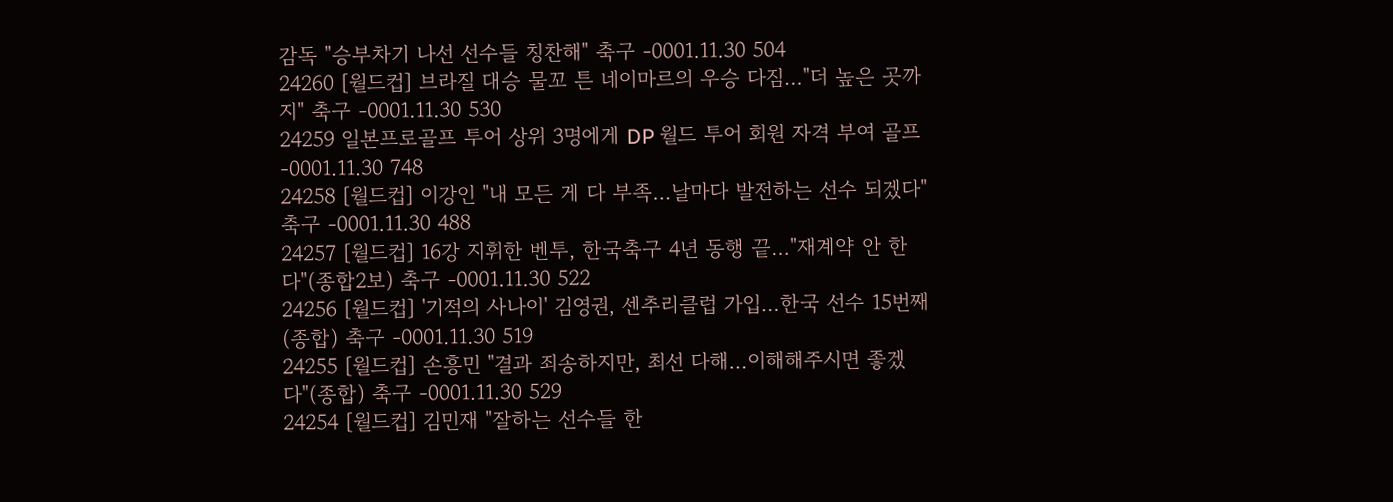감독 "승부차기 나선 선수들 칭찬해" 축구 -0001.11.30 504
24260 [월드컵] 브라질 대승 물꼬 튼 네이마르의 우승 다짐…"더 높은 곳까지" 축구 -0001.11.30 530
24259 일본프로골프 투어 상위 3명에게 DP 월드 투어 회원 자격 부여 골프 -0001.11.30 748
24258 [월드컵] 이강인 "내 모든 게 다 부족…날마다 발전하는 선수 되겠다" 축구 -0001.11.30 488
24257 [월드컵] 16강 지휘한 벤투, 한국축구 4년 동행 끝…"재계약 안 한다"(종합2보) 축구 -0001.11.30 522
24256 [월드컵] '기적의 사나이' 김영권, 센추리클럽 가입…한국 선수 15번째(종합) 축구 -0001.11.30 519
24255 [월드컵] 손흥민 "결과 죄송하지만, 최선 다해…이해해주시면 좋겠다"(종합) 축구 -0001.11.30 529
24254 [월드컵] 김민재 "잘하는 선수들 한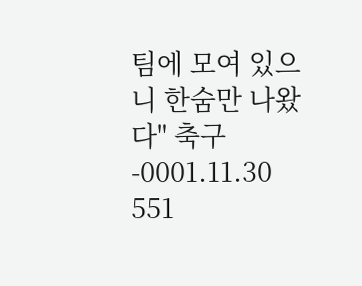팀에 모여 있으니 한숨만 나왔다" 축구 -0001.11.30 551